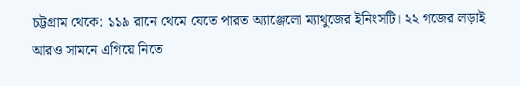চট্টগ্রাম থেকে: ১১৯ রানে থেমে যেতে পারত অ্যাঞ্জেলো ম্যাথুজের ইনিংসটি। ২২ গজের লড়াই আরও সামনে এগিয়ে নিতে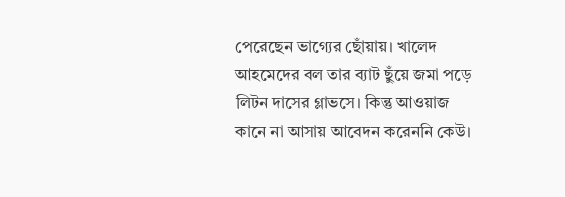পেরেছেন ভাগ্যের ছোঁয়ায়। খালেদ আহমেদের বল তার ব্যাট ছুঁয়ে জমা পড়ে লিটন দাসের গ্লাভসে। কিন্তু আওয়াজ কানে না আসায় আবেদন করেননি কেউ।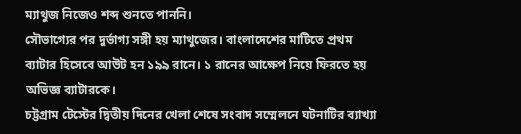ম্যাথুজ নিজেও শব্দ শুনতে পাননি।
সৌভাগ্যের পর দুর্ভাগ্য সঙ্গী হয় ম্যাথুজের। বাংলাদেশের মাটিতে প্রথম ব্যাটার হিসেবে আউট হন ১৯৯ রানে। ১ রানের আক্ষেপ নিয়ে ফিরতে হয় অভিজ্ঞ ব্যাটারকে।
চট্টগ্রাম টেস্টের দ্বিতীয় দিনের খেলা শেষে সংবাদ সম্মেলনে ঘটনাটির ব্যাখ্যা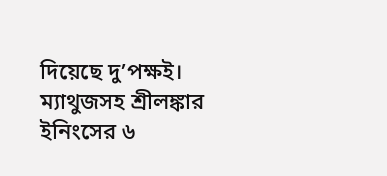দিয়েছে দু’পক্ষই। ম্যাথুজসহ শ্রীলঙ্কার ইনিংসের ৬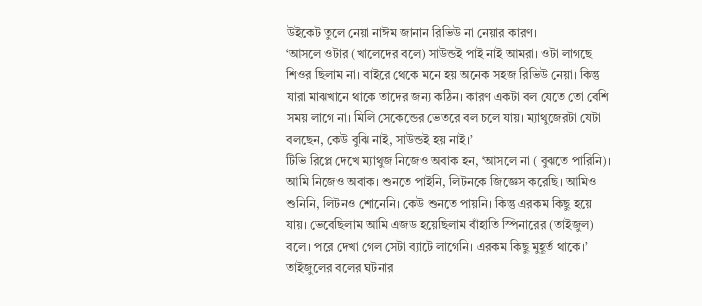উইকেট তুলে নেয়া নাঈম জানান রিভিউ না নেয়ার কারণ।
‘আসলে ওটার (খালেদের বলে) সাউন্ডই পাই নাই আমরা। ওটা লাগছে শিওর ছিলাম না। বাইরে থেকে মনে হয় অনেক সহজ রিভিউ নেয়া। কিন্তু যারা মাঝখানে থাকে তাদের জন্য কঠিন। কারণ একটা বল যেতে তো বেশি সময় লাগে না। মিলি সেকেন্ডের ভেতরে বল চলে যায়। ম্যাথুজেরটা যেটা বলছেন, কেউ বুঝি নাই, সাউন্ডই হয় নাই।’
টিভি রিপ্লে দেখে ম্যাথুজ নিজেও অবাক হন, ‘আসলে না ( বুঝতে পারিনি)। আমি নিজেও অবাক। শুনতে পাইনি, লিটনকে জিজ্ঞেস করেছি। আমিও শুনিনি, লিটনও শোনেনি। কেউ শুনতে পায়নি। কিন্তু এরকম কিছু হয়ে যায়। ভেবেছিলাম আমি এজড হয়েছিলাম বাঁহাতি স্পিনারের (তাইজুল) বলে। পরে দেখা গেল সেটা ব্যাটে লাগেনি। এরকম কিছু মুহূর্ত থাকে।’
তাইজুলের বলের ঘটনার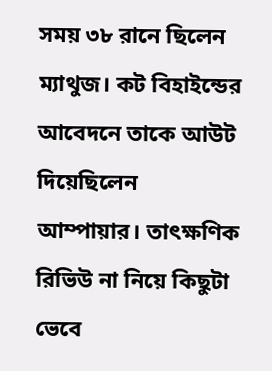সময় ৩৮ রানে ছিলেন ম্যাথুজ। কট বিহাইন্ডের আবেদনে তাকে আউট দিয়েছিলেন আম্পায়ার। তাৎক্ষণিক রিভিউ না নিয়ে কিছুটা ভেবে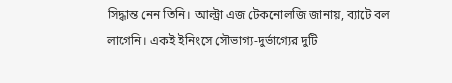সিদ্ধান্ত নেন তিনি। আল্ট্রা এজ টেকনোলজি জানায়, ব্যাটে বল লাগেনি। একই ইনিংসে সৌভাগ্য-দুর্ভাগ্যের দুটি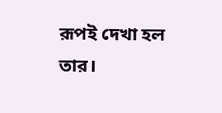রূপই দেখা হল তার।